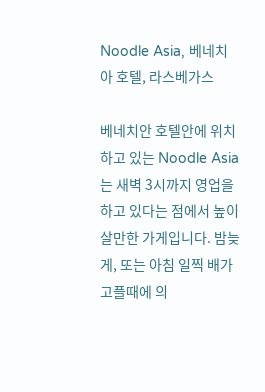Noodle Asia, 베네치아 호텔, 라스베가스

베네치안 호텔안에 위치하고 있는 Noodle Asia는 새벽 3시까지 영업을 하고 있다는 점에서 높이 살만한 가게입니다. 밤늦게, 또는 아침 일찍 배가 고플때에 의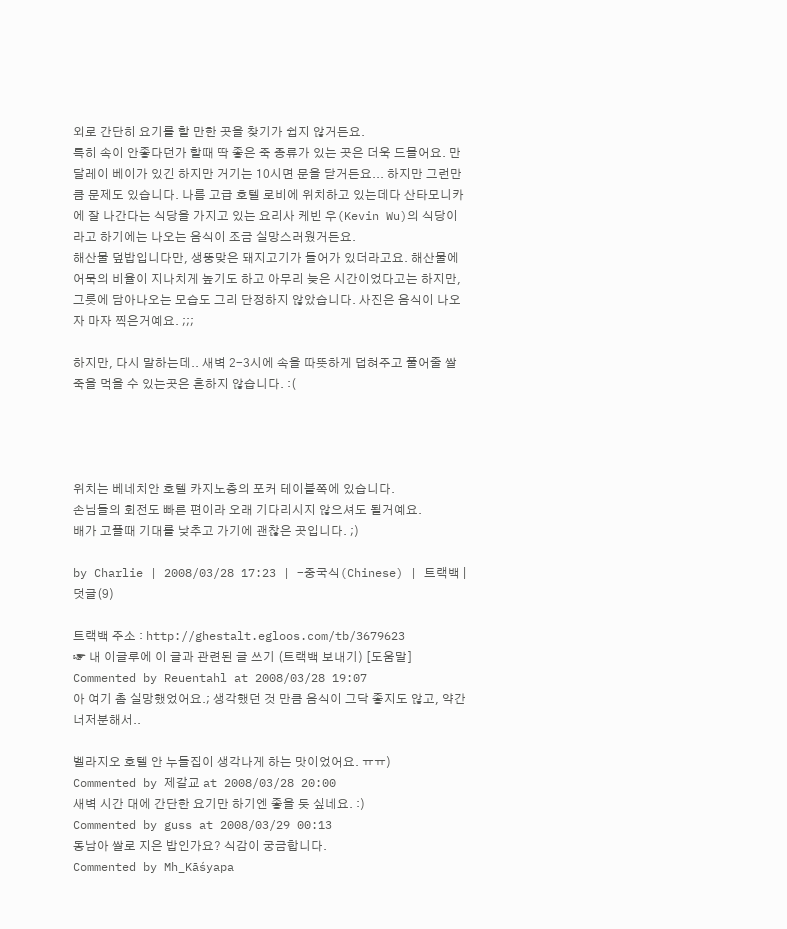외로 간단히 요기를 할 만한 곳을 찾기가 쉽지 않거든요.
특히 속이 안좋다던가 할때 딱 좋은 죽 종류가 있는 곳은 더욱 드믈어요. 만달레이 베이가 있긴 하지만 거기는 10시면 문을 닫거든요... 하지만 그런만큼 문제도 있습니다. 나름 고급 호텔 로비에 위치하고 있는데다 산타모니카에 잘 나간다는 식당을 가지고 있는 요리사 케빈 우(Kevin Wu)의 식당이라고 하기에는 나오는 음식이 조금 실망스러웠거든요.
해산물 덮밥입니다만, 생뚱맞은 돼지고기가 들어가 있더라고요. 해산물에 어묵의 비율이 지나치게 높기도 하고 아무리 늦은 시간이었다고는 하지만, 그릇에 담아나오는 모습도 그리 단정하지 않았습니다. 사진은 음식이 나오자 마자 찍은거예요. ;;;

하지만, 다시 말하는데.. 새벽 2-3시에 속을 따뜻하게 덥혀주고 풀어줄 쌀죽을 먹을 수 있는곳은 흔하지 않습니다. :(




위치는 베네치안 호텔 카지노층의 포커 테이블쪽에 있습니다.
손님들의 회전도 빠른 편이라 오래 기다리시지 않으셔도 될거예요.
배가 고플때 기대를 낮추고 가기에 괜찮은 곳입니다. ;)

by Charlie | 2008/03/28 17:23 | -중국식(Chinese) | 트랙백 | 덧글(9)

트랙백 주소 : http://ghestalt.egloos.com/tb/3679623
☞ 내 이글루에 이 글과 관련된 글 쓰기 (트랙백 보내기) [도움말]
Commented by Reuentahl at 2008/03/28 19:07
아 여기 촘 실망했었어요.; 생각했던 것 만큼 음식이 그닥 좋지도 않고, 약간 너저분해서..

벨라지오 호텔 안 누들집이 생각나게 하는 맛이었어요. ㅠㅠ)
Commented by 제갈교 at 2008/03/28 20:00
새벽 시간 대에 간단한 요기만 하기엔 좋을 듯 싶네요. :)
Commented by guss at 2008/03/29 00:13
동남아 쌀로 지은 밥인가요? 식감이 궁금합니다.
Commented by Mh_Kāśyapa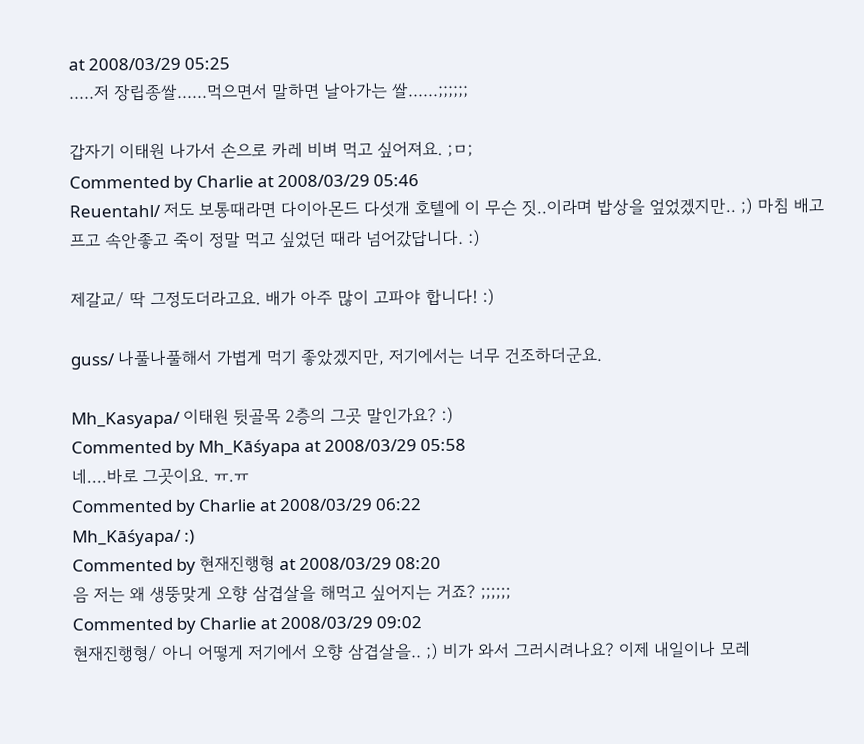at 2008/03/29 05:25
.....저 장립종쌀......먹으면서 말하면 날아가는 쌀......;;;;;;

갑자기 이태원 나가서 손으로 카레 비벼 먹고 싶어져요. ;ㅁ;
Commented by Charlie at 2008/03/29 05:46
Reuentahl/ 저도 보통때라면 다이아몬드 다섯개 호텔에 이 무슨 짓..이라며 밥상을 엎었겠지만.. ;) 마침 배고프고 속안좋고 죽이 정말 먹고 싶었던 때라 넘어갔답니다. :)

제갈교/ 딱 그정도더라고요. 배가 아주 많이 고파야 합니다! :)

guss/ 나풀나풀해서 가볍게 먹기 좋았겠지만, 저기에서는 너무 건조하더군요.

Mh_Kasyapa/ 이태원 뒷골목 2층의 그곳 말인가요? :)
Commented by Mh_Kāśyapa at 2008/03/29 05:58
네....바로 그곳이요. ㅠ.ㅠ
Commented by Charlie at 2008/03/29 06:22
Mh_Kāśyapa/ :)
Commented by 현재진행형 at 2008/03/29 08:20
음 저는 왜 생뚱맞게 오향 삼겹살을 해먹고 싶어지는 거죠? ;;;;;;
Commented by Charlie at 2008/03/29 09:02
현재진행형/ 아니 어떻게 저기에서 오향 삼겹살을.. ;) 비가 와서 그러시려나요? 이제 내일이나 모레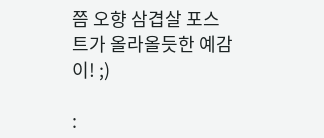쯤 오향 삼겹살 포스트가 올라올듯한 예감이! ;)

: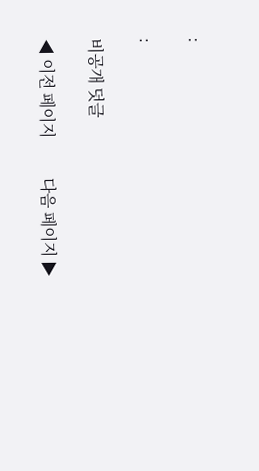:

:

비공개 덧글

◀ 이전 페이지          다음 페이지 ▶